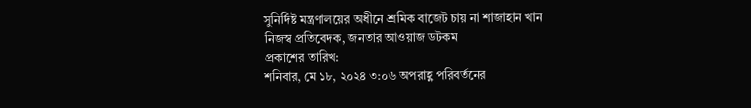সুনির্দিষ্ট মন্ত্রণালয়ের অধীনে শ্রমিক বাজেট চায় না শাজাহান খান
নিজস্ব প্রতিবেদক, জনতার আওয়াজ ডটকম
প্রকাশের তারিখ:
শনিবার, মে ১৮, ২০২৪ ৩:০৬ অপরাহ্ণ পরিবর্তনের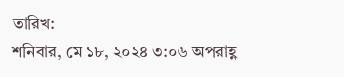তারিখ:
শনিবার, মে ১৮, ২০২৪ ৩:০৬ অপরাহ্ণ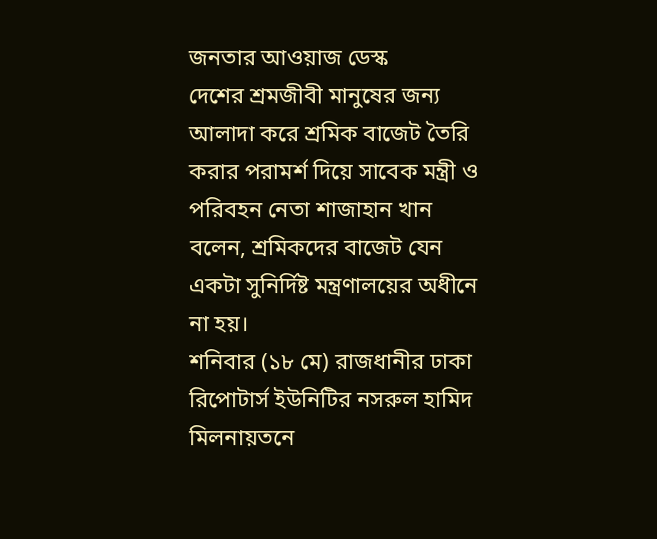জনতার আওয়াজ ডেস্ক
দেশের শ্রমজীবী মানুষের জন্য আলাদা করে শ্রমিক বাজেট তৈরি করার পরামর্শ দিয়ে সাবেক মন্ত্রী ও পরিবহন নেতা শাজাহান খান বলেন, শ্রমিকদের বাজেট যেন একটা সুনির্দিষ্ট মন্ত্রণালয়ের অধীনে না হয়।
শনিবার (১৮ মে) রাজধানীর ঢাকা রিপোটার্স ইউনিটির নসরুল হামিদ মিলনায়তনে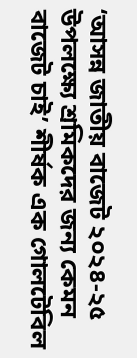‘আসন্ন জাতীয় বাজেট ২০২৪-২৫ উপলক্ষ্যে শ্রমিকদের জন্য কেমন বাজেট চাই’ শীর্ষক এক গোলটেবিল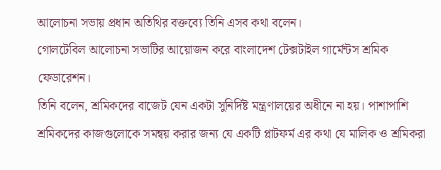আলোচনা সভায় প্রধান অতিথির বক্তব্যে তিনি এসব কথা বলেন।
গোলটেবিল আলোচনা সভাটির আয়োজন করে বাংলাদেশ টেক্সটাইল গার্মেন্টস শ্রমিক ফেডারেশন।
তিনি বলেন, শ্রমিকদের বাজেট যেন একটা সুনির্দিষ্ট মন্ত্রণালয়ের অধীনে না হয়। পাশাপাশি শ্রমিকদের কাজগুলোকে সমন্বয় করার জন্য যে একটি প্লাটফর্ম এর কথা যে মালিক ও শ্রমিকরা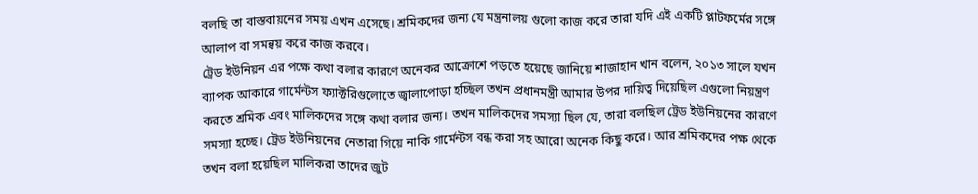বলছি তা বাস্তবায়নের সময় এখন এসেছে। শ্রমিকদের জন্য যে মন্ত্রনালয় গুলো কাজ করে তারা যদি এই একটি প্লাটফর্মের সঙ্গে আলাপ বা সমন্বয় করে কাজ করবে।
ট্রেড ইউনিয়ন এর পক্ষে কথা বলার কারণে অনেকর আক্রোশে পড়তে হয়েছে জানিয়ে শাজাহান খান বলেন, ২০১৩ সালে যখন ব্যাপক আকারে গার্মেন্টস ফ্যাক্টরিগুলোতে জ্বালাপোড়া হচ্ছিল তখন প্রধানমন্ত্রী আমার উপর দায়িত্ব দিয়েছিল এগুলো নিয়ন্ত্রণ করতে শ্রমিক এবং মালিকদের সঙ্গে কথা বলার জন্য। তখন মালিকদের সমস্যা ছিল যে, তারা বলছিল ট্রেড ইউনিয়নের কারণে সমস্যা হচ্ছে। ট্রেড ইউনিয়নের নেতারা গিয়ে নাকি গার্মেন্টস বন্ধ করা সহ আরো অনেক কিছু করে। আর শ্রমিকদের পক্ষ থেকে তখন বলা হয়েছিল মালিকরা তাদের জুট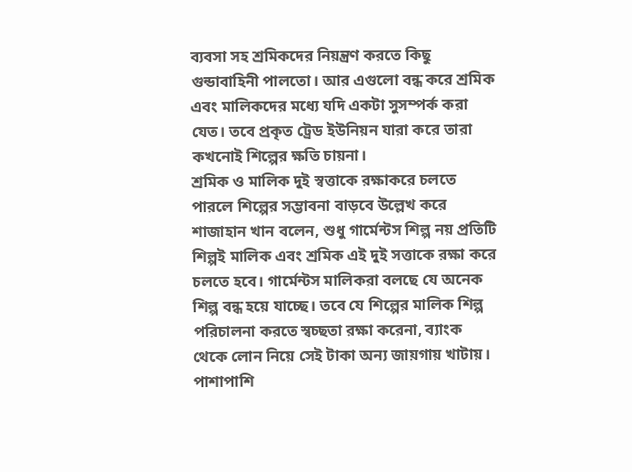ব্যবসা সহ শ্রমিকদের নিয়ন্ত্রণ করতে কিছু গুন্ডাবাহিনী পালতো। আর এগুলো বন্ধ করে শ্রমিক এবং মালিকদের মধ্যে যদি একটা সুসম্পর্ক করা যেত। তবে প্রকৃত ট্রেড ইউনিয়ন যারা করে তারা কখনোই শিল্পের ক্ষতি চায়না।
শ্রমিক ও মালিক দুই স্বত্তাকে রক্ষাকরে চলতে পারলে শিল্পের সম্ভাবনা বাড়বে উল্লেখ করে শাজাহান খান বলেন, শুধু গার্মেন্টস শিল্প নয় প্রতিটি শিল্পই মালিক এবং শ্রমিক এই দুই সত্তাকে রক্ষা করে চলতে হবে। গার্মেন্টস মালিকরা বলছে যে অনেক শিল্প বন্ধ হয়ে যাচ্ছে। তবে যে শিল্পের মালিক শিল্প পরিচালনা করতে স্বচ্ছতা রক্ষা করেনা, ব্যাংক থেকে লোন নিয়ে সেই টাকা অন্য জায়গায় খাটায়। পাশাপাশি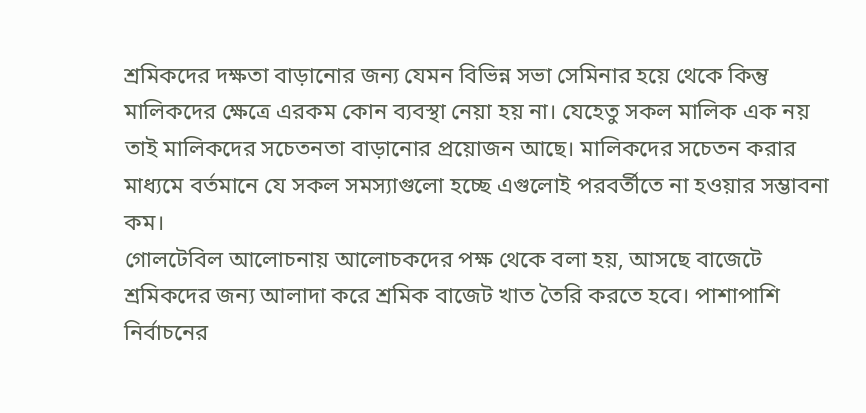শ্রমিকদের দক্ষতা বাড়ানোর জন্য যেমন বিভিন্ন সভা সেমিনার হয়ে থেকে কিন্তু মালিকদের ক্ষেত্রে এরকম কোন ব্যবস্থা নেয়া হয় না। যেহেতু সকল মালিক এক নয় তাই মালিকদের সচেতনতা বাড়ানোর প্রয়োজন আছে। মালিকদের সচেতন করার মাধ্যমে বর্তমানে যে সকল সমস্যাগুলো হচ্ছে এগুলোই পরবর্তীতে না হওয়ার সম্ভাবনা কম।
গোলটেবিল আলোচনায় আলোচকদের পক্ষ থেকে বলা হয়, আসছে বাজেটে শ্রমিকদের জন্য আলাদা করে শ্রমিক বাজেট খাত তৈরি করতে হবে। পাশাপাশি নির্বাচনের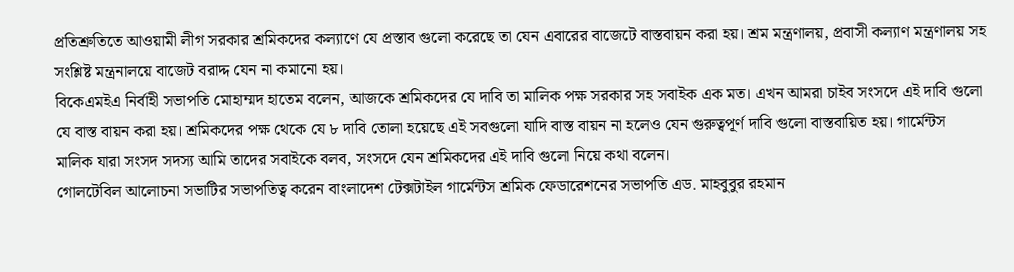প্রতিশ্রুতিতে আওয়ামী লীগ সরকার শ্রমিকদের কল্যাণে যে প্রস্তাব গুলো করেছে তা যেন এবারের বাজেটে বাস্তবায়ন করা হয়। শ্রম মন্ত্রণালয়, প্রবাসী কল্যাণ মন্ত্রণালয় সহ সংশ্লিষ্ট মন্ত্রনালয়ে বাজেট বরাদ্দ যেন না কমানো হয়।
বিকেএমইএ নির্বাহী সভাপতি মোহাম্মদ হাতেম বলেন, আজকে শ্রমিকদের যে দাবি তা মালিক পক্ষ সরকার সহ সবাইক এক মত। এখন আমরা চাইব সংসদে এই দাবি গুলো যে বাস্ত বায়ন করা হয়। শ্রমিকদের পক্ষ থেকে যে ৮ দাবি তোলা হয়েছে এই সবগুলো যাদি বাস্ত বায়ন না হলেও যেন গুরুত্বপূর্ণ দাবি গুলো বাস্তবায়িত হয়। গার্মেন্টস মালিক যারা সংসদ সদস্য আমি তাদের সবাইকে বলব, সংসদে যেন শ্রমিকদের এই দাবি গুলো নিয়ে কথা বলেন।
গোলটেবিল আলোচনা সভাটির সভাপতিত্ব করেন বাংলাদেশ টেক্সটাইল গার্মেন্টস শ্রমিক ফেডারেশনের সভাপতি এড. মাহবুবুর রহমান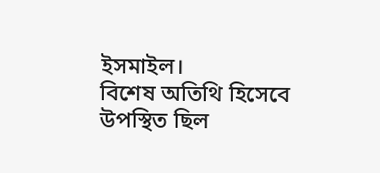ইসমাইল।
বিশেষ অতিথি হিসেবে উপস্থিত ছিল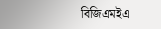বিজিএমইএ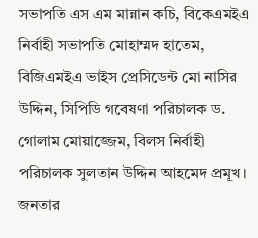সভাপতি এস এম মান্নান কচি, বিকেএমইএ নির্বাহী সভাপতি মোহাম্মদ হাতেম, বিজিএমইএ ভাইস প্রেসিডেন্ট মো নাসির উদ্দিন, সিপিডি গবেষণা পরিচালক ড. গোলাম মোয়াজ্জেম, বিলস নির্বাহী পরিচালক সুলতান উদ্দিন আহমেদ প্রমূখ।
জনতার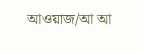আওয়াজ/আ আ